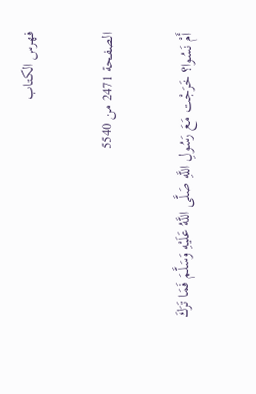فهرس الكتاب

الصفحة 2471 من 5540

أَمْ نَسُوا؟ خَرَجْت مَعَ رَسُولِ اللَّهِ صَلَّى اللَّهُ عَلَيْهِ وَسَلَّمَ فَمَا تَرَكَ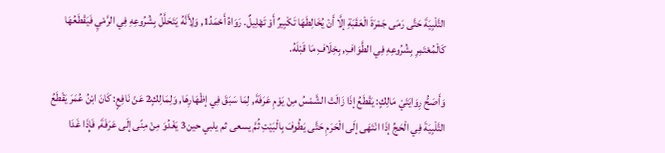التَّلْبِيَةَ حَتَّى رَمَى جَمْرَةَ الْعَقَبَةِ إلَّا أَنْ يُخَالِطَهَا تَكْبِيرٌ أَوْ تَهْلِيلٌ. رَوَاهُ أَحْمَدُ1, وَلِأَنَّهُ يَتَحَلَّلُ بِشُرُوعِهِ فِي الرَّمْيِ فَيَقْطَعُهَا كَالْمُعْتَمِرِ بِشُرُوعِهِ فِي الطَّوَافِ, بِخِلَافِ مَا قَبْلَهُ.

وَأَصَحُّ رِوَايَتَيْ مَالِكٍ: يَقْطَعُ إذَا زَالَتْ الشَّمْسُ مِنْ يَوْمِ عَرَفَةَ, لِمَا سَبَقَ فِي إظْهَارِهَا, وَلِمَالِكٍ2 عَنْ نَافِعٍ: كَانَ ابْنُ عُمَرَ يَقْطَعُ التَّلْبِيَةَ فِي الْحَجِّ إذَا انْتَهَى إلَى الْحَرَمِ حَتَّى يَطُوفَ بِالْبَيْتِ ثُمَّ يسعى ثم يلبي حين3 يَغْدُوَ مِنْ مِنًى إلَى عَرَفَةَ, فَإِذَا غَدَا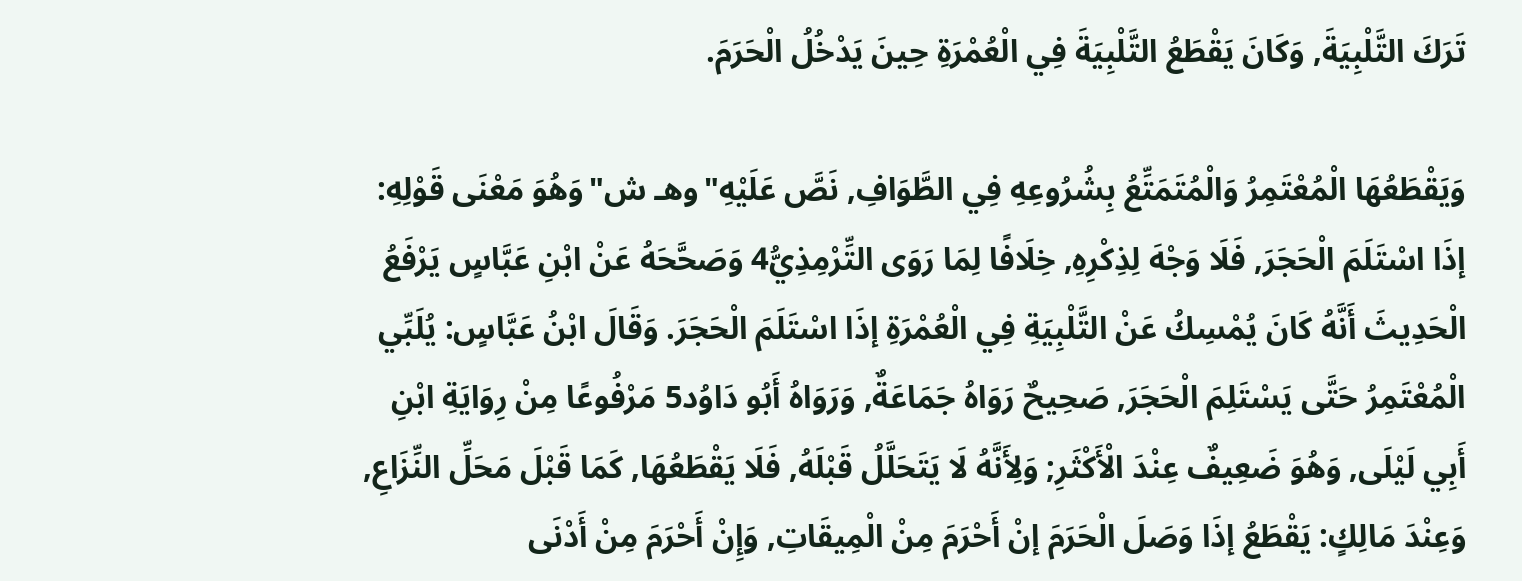تَرَكَ التَّلْبِيَةَ, وَكَانَ يَقْطَعُ التَّلْبِيَةَ فِي الْعُمْرَةِ حِينَ يَدْخُلُ الْحَرَمَ.

وَيَقْطَعُهَا الْمُعْتَمِرُ وَالْمُتَمَتِّعُ بِشُرُوعِهِ فِي الطَّوَافِ, نَصَّ عَلَيْهِ"وهـ ش"وَهُوَ مَعْنَى قَوْلِهِ: إذَا اسْتَلَمَ الْحَجَرَ, فَلَا وَجْهَ لِذِكْرِهِ, خِلَافًا لِمَا رَوَى التِّرْمِذِيُّ4 وَصَحَّحَهُ عَنْ ابْنِ عَبَّاسٍ يَرْفَعُ الْحَدِيثَ أَنَّهُ كَانَ يُمْسِكُ عَنْ التَّلْبِيَةِ فِي الْعُمْرَةِ إذَا اسْتَلَمَ الْحَجَرَ. وَقَالَ ابْنُ عَبَّاسٍ: يُلَبِّي الْمُعْتَمِرُ حَتَّى يَسْتَلِمَ الْحَجَرَ, صَحِيحٌ رَوَاهُ جَمَاعَةٌ, وَرَوَاهُ أَبُو دَاوُد5 مَرْفُوعًا مِنْ رِوَايَةِ ابْنِ أَبِي لَيْلَى, وَهُوَ ضَعِيفٌ عِنْدَ الْأَكْثَرِ; وَلِأَنَّهُ لَا يَتَحَلَّلُ قَبْلَهُ, فَلَا يَقْطَعُهَا, كَمَا قَبْلَ مَحَلِّ النِّزَاعِ, وَعِنْدَ مَالِكٍ: يَقْطَعُ إذَا وَصَلَ الْحَرَمَ إنْ أَحْرَمَ مِنْ الْمِيقَاتِ, وَإِنْ أَحْرَمَ مِنْ أَدْنَى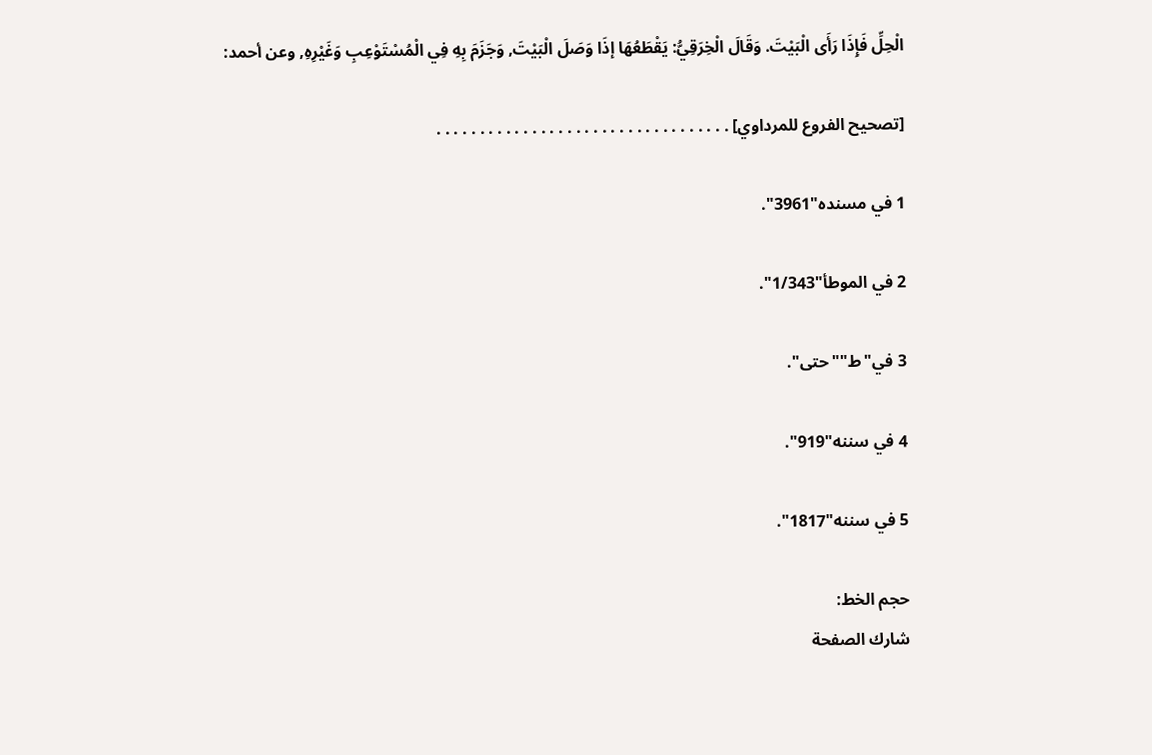الْحِلِّ فَإِذَا رَأَى الْبَيْتَ. وَقَالَ الْخِرَقِيُّ: يَقْطَعُهَا إذَا وَصَلَ الْبَيْتَ, وَجَزَمَ بِهِ فِي الْمُسْتَوْعِبِ وَغَيْرِهِ, وعن أحمد:

[تصحيح الفروع للمرداوي] . . . . . . . . . . . . . . . . . . . . . . . . . . . . . . . . . .

1 في مسنده"3961".

2 في الموطأ"1/343".

3 في"ط""حتى".

4 في سننه"919".

5 في سننه"1817".

حجم الخط:
شارك الصفحة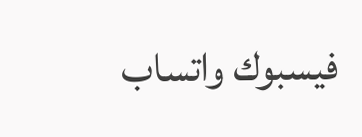فيسبوك واتساب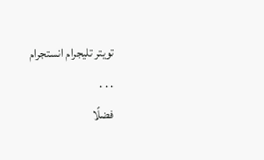تويتر تليجرام انستجرام
. . .
فضلًا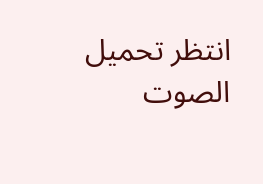انتظر تحميل الصوت